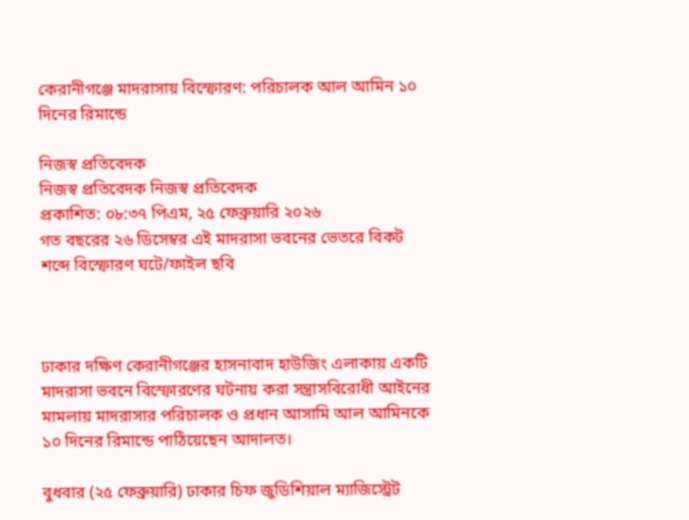কেরানীগঞ্জে মাদরাসায় বিস্ফোরণ: পরিচালক আল আমিন ১০ দিনের রিমান্ডে

নিজস্ব প্রতিবেদক
নিজস্ব প্রতিবেদক নিজস্ব প্রতিবেদক
প্রকাশিত: ০৮:৩৭ পিএম, ২৫ ফেব্রুয়ারি ২০২৬
গত বছরের ২৬ ডিসেম্বর এই মাদরাসা ভবনের ভেতরে বিকট শব্দে বিস্ফোরণ ঘটে/ফাইল ছবি



ঢাকার দক্ষিণ কেরানীগঞ্জের হাসনাবাদ হাউজিং এলাকায় একটি মাদরাসা ভবনে বিস্ফোরণের ঘটনায় করা সন্ত্রাসবিরোধী আইনের মামলায় মাদরাসার পরিচালক ও প্রধান আসামি আল আমিনকে ১০ দিনের রিমান্ডে পাঠিয়েছেন আদালত।

বুধবার (২৫ ফেব্রুয়ারি) ঢাকার চিফ জুডিশিয়াল ম্যাজিস্ট্রেট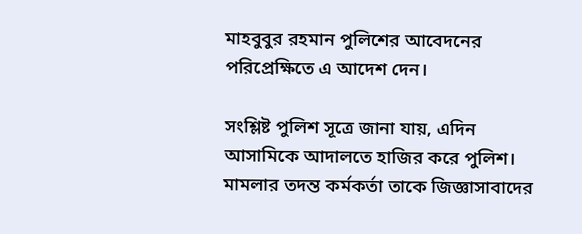মাহবুবুর রহমান পুলিশের আবেদনের পরিপ্রেক্ষিতে এ আদেশ দেন।

সংশ্লিষ্ট পুলিশ সূত্রে জানা যায়, এদিন আসামিকে আদালতে হাজির করে পুলিশ। মামলার তদন্ত কর্মকর্তা তাকে জিজ্ঞাসাবাদের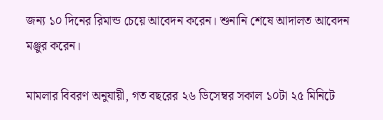জন্য ১০ দিনের রিমান্ড চেয়ে আবেদন করেন। শুনানি শেষে আদালত আবেদন মঞ্জুর করেন।

মামলার বিবরণ অনুযায়ী, গত বছরের ২৬ ডিসেম্বর সকাল ১০টা ২৫ মিনিটে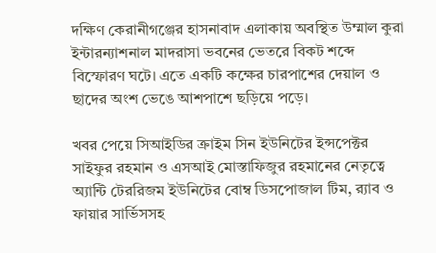দক্ষিণ কেরানীগঞ্জের হাসনাবাদ এলাকায় অবস্থিত উম্মাল কুরা ইন্টারন্যাশনাল মাদরাসা ভবনের ভেতরে বিকট শব্দে বিস্ফোরণ ঘটে। এতে একটি কক্ষের চারপাশের দেয়াল ও ছাদের অংশ ভেঙে আশপাশে ছড়িয়ে পড়ে।

খবর পেয়ে সিআইডির ক্রাইম সিন ইউনিটের ইন্সপেক্টর সাইফুর রহমান ও এসআই মোস্তাফিজুর রহমানের নেতৃত্বে অ্যান্টি টেররিজম ইউনিটের বোম্ব ডিসপোজাল টিম, র‌্যাব ও ফায়ার সার্ভিসসহ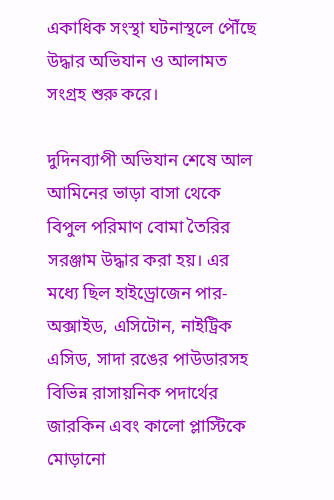একাধিক সংস্থা ঘটনাস্থলে পৌঁছে উদ্ধার অভিযান ও আলামত সংগ্রহ শুরু করে।

দুদিনব্যাপী অভিযান শেষে আল আমিনের ভাড়া বাসা থেকে বিপুল পরিমাণ বোমা তৈরির সরঞ্জাম উদ্ধার করা হয়। এর মধ্যে ছিল হাইড্রোজেন পার-অক্সাইড, এসিটোন, নাইট্রিক এসিড, সাদা রঙের পাউডারসহ বিভিন্ন রাসায়নিক পদার্থের জারকিন এবং কালো প্লাস্টিকে মোড়ানো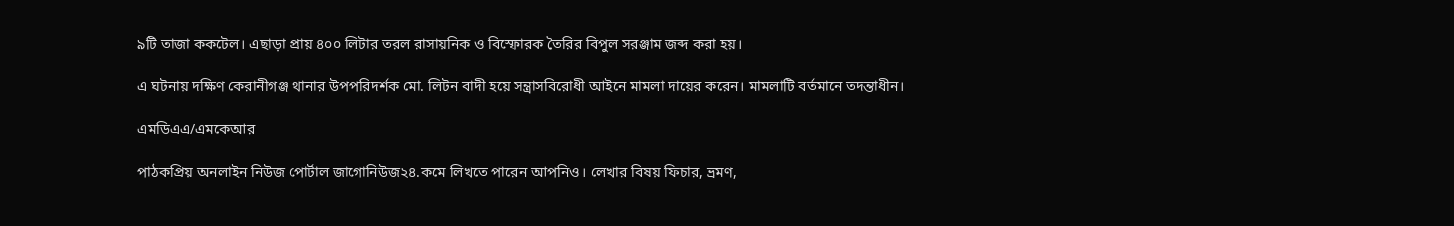৯টি তাজা ককটেল। এছাড়া প্রায় ৪০০ লিটার তরল রাসায়নিক ও বিস্ফোরক তৈরির বিপুল সরঞ্জাম জব্দ করা হয়।

এ ঘটনায় দক্ষিণ কেরানীগঞ্জ থানার উপপরিদর্শক মো. লিটন বাদী হয়ে সন্ত্রাসবিরোধী আইনে মামলা দায়ের করেন। মামলাটি বর্তমানে তদন্তাধীন।

এমডিএএ/এমকেআর

পাঠকপ্রিয় অনলাইন নিউজ পোর্টাল জাগোনিউজ২৪.কমে লিখতে পারেন আপনিও। লেখার বিষয় ফিচার, ভ্রমণ,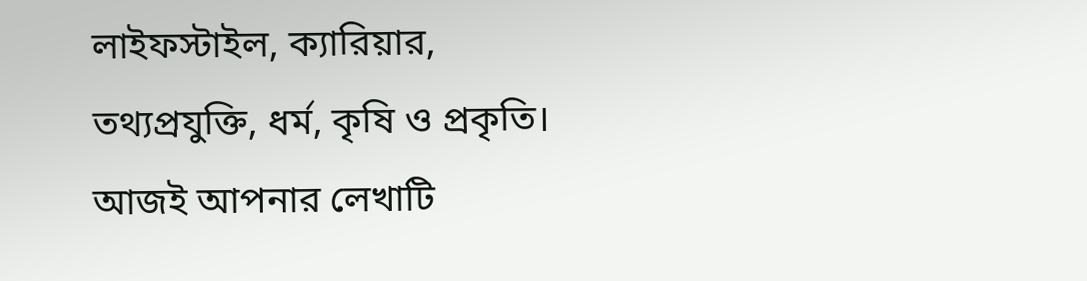লাইফস্টাইল, ক্যারিয়ার, তথ্যপ্রযুক্তি, ধর্ম, কৃষি ও প্রকৃতি। আজই আপনার লেখাটি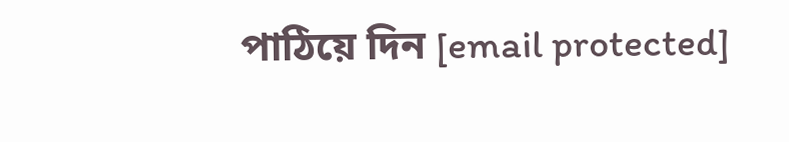পাঠিয়ে দিন [email protected]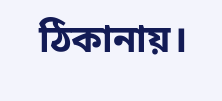ঠিকানায়।